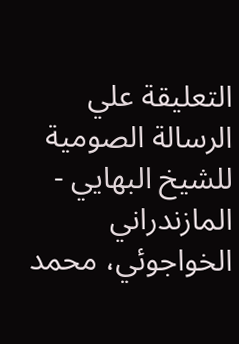التعليقة علي الرسالة الصومية للشیخ البهايي - المازندراني الخواجوئي، محمد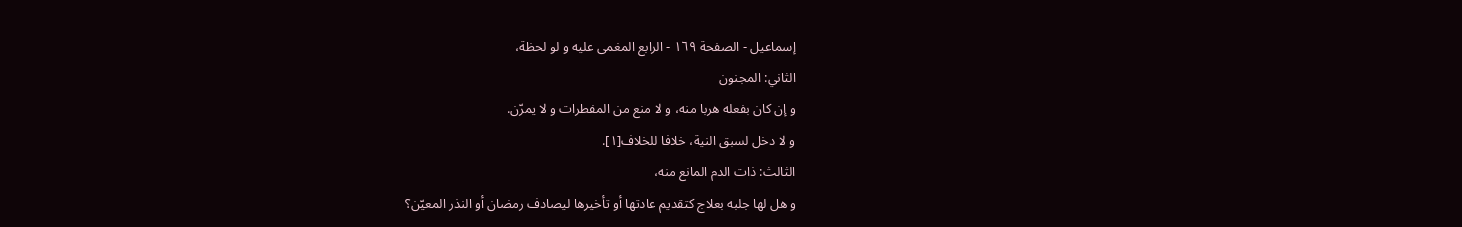إسماعيل - الصفحة ١٦٩ - الرابع المغمى عليه و لو لحظة،
الثاني: المجنون
و إن كان بفعله هربا منه، و لا منع من المفطرات و لا يمرّن.
و لا دخل لسبق النية، خلافا للخلاف[١].
الثالث: ذات الدم المانع منه،
و هل لها جلبه بعلاج كتقديم عادتها أو تأخيرها ليصادف رمضان أو النذر المعيّن؟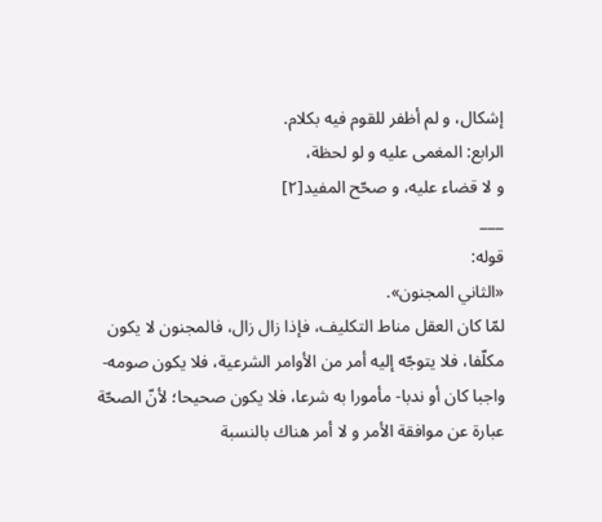إشكال، و لم أظفر للقوم فيه بكلام.
الرابع: المغمى عليه و لو لحظة،
و لا قضاء عليه، و صحّح المفيد[٢]
___
قوله:
«الثاني المجنون».
لمّا كان العقل مناط التكليف، فإذا زال زال، فالمجنون لا يكون مكلّفا، فلا يتوجّه إليه أمر من الأوامر الشرعية، فلا يكون صومه- واجبا كان أو ندبا- مأمورا به شرعا، فلا يكون صحيحا؛ لأنّ الصحّة عبارة عن موافقة الأمر و لا أمر هناك بالنسبة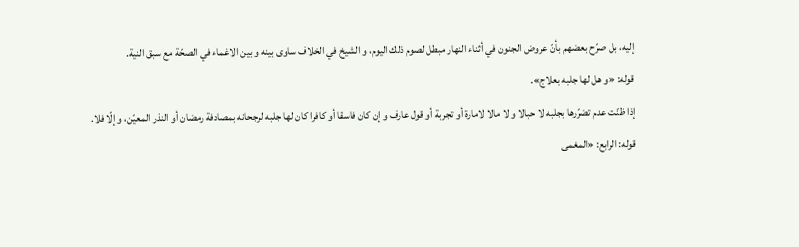إليه، بل صرّح بعضهم بأنّ عروض الجنون في أثناء النهار مبطل لصوم ذلك اليوم، و الشيخ في الخلاف ساوى بينه و بين الاغماء في الصحّة مع سبق النية.
قوله: «و هل لها جلبه بعلاج».
إذا ظنّت عدم تضرّرها بجلبه لا حبالا و لا مالا لامارة أو تجربة أو قول عارف و إن كان فاسقا أو كافرا كان لها جلبه لرجحانه بمصادفة رمضان أو النذر المعيّن، و إلّا فلا.
قوله: الرابع: «المغمى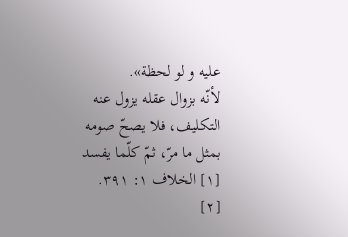عليه و لو لحظة».
لأنّه بزوال عقله يزول عنه التكليف، فلا يصحّ صومه بمثل ما مرّ، ثمّ كلّما يفسد
[١] الخلاف ١: ٣٩١.
[٢]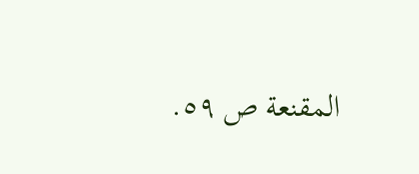المقنعة ص ٥٩.